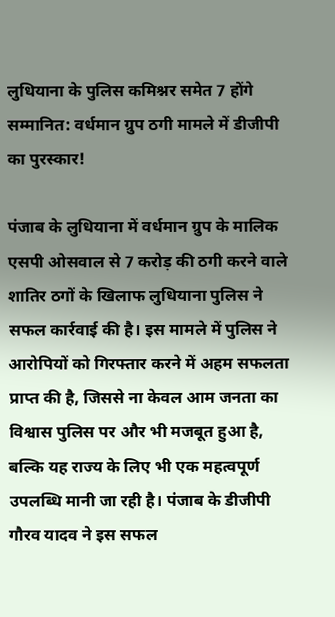लुधियाना के पुलिस कमिश्नर समेत 7 होंगे सम्मानित: वर्धमान ग्रुप ठगी मामले में डीजीपी का पुरस्कार!

पंजाब के लुधियाना में वर्धमान ग्रुप के मालिक एसपी ओसवाल से 7 करोड़ की ठगी करने वाले शातिर ठगों के खिलाफ लुधियाना पुलिस ने सफल कार्रवाई की है। इस मामले में पुलिस ने आरोपियों को गिरफ्तार करने में अहम सफलता प्राप्त की है, जिससे ना केवल आम जनता का विश्वास पुलिस पर और भी मजबूत हुआ है, बल्कि यह राज्य के लिए भी एक महत्वपूर्ण उपलब्धि मानी जा रही है। पंजाब के डीजीपी गौरव यादव ने इस सफल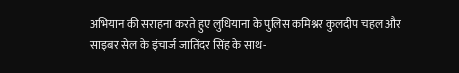अभियान की सराहना करते हुए लुधियाना के पुलिस कमिश्नर कुलदीप चहल और साइबर सेल के इंचार्ज जातिंदर सिंह के साथ-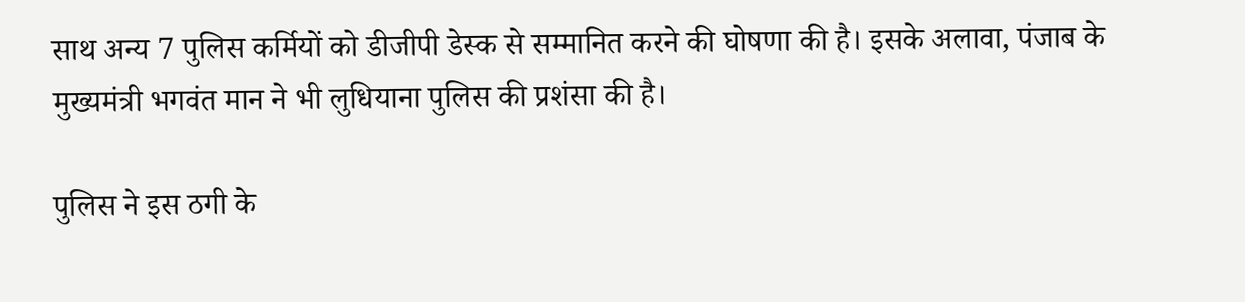साथ अन्य 7 पुलिस कर्मियों को डीजीपी डेस्क से सम्मानित करने की घोषणा की है। इसके अलावा, पंजाब के मुख्यमंत्री भगवंत मान ने भी लुधियाना पुलिस की प्रशंसा की है।

पुलिस ने इस ठगी के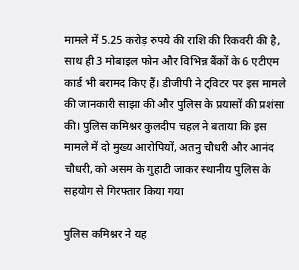मामले में 5.25 करोड़ रुपये की राशि की रिकवरी की है, साथ ही 3 मोबाइल फोन और विभिन्न बैंकों के 6 एटीएम कार्ड भी बरामद किए हैं। डीजीपी ने ट्विटर पर इस मामले की जानकारी साझा की और पुलिस के प्रयासों की प्रशंसा की। पुलिस कमिश्नर कुलदीप चहल ने बताया कि इस मामले में दो मुख्य आरोपियों, अतनु चौधरी और आनंद चौधरी, को असम के गुहाटी जाकर स्थानीय पुलिस के सहयोग से गिरफ्तार किया गया

पुलिस कमिश्नर ने यह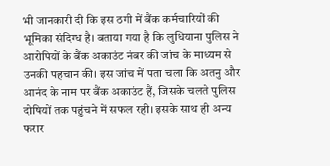भी जानकारी दी कि इस ठगी में बैंक कर्मचारियों की भूमिका संदिग्ध है। बताया गया है कि लुधियाना पुलिस ने आरोपियों के बैंक अकाउंट नंबर की जांच के माध्यम से उनकी पहचान की। इस जांच में पता चला कि अतनु और आनंद के नाम पर बैंक अकाउंट हैं, जिसके चलते पुलिस दोषियों तक पहुंचने में सफल रही। इसके साथ ही अन्य फरार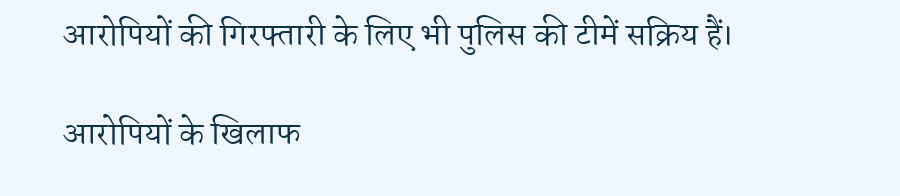आरोपियों की गिरफ्तारी के लिए भी पुलिस की टीमें सक्रिय हैं।

आरोपियों के खिलाफ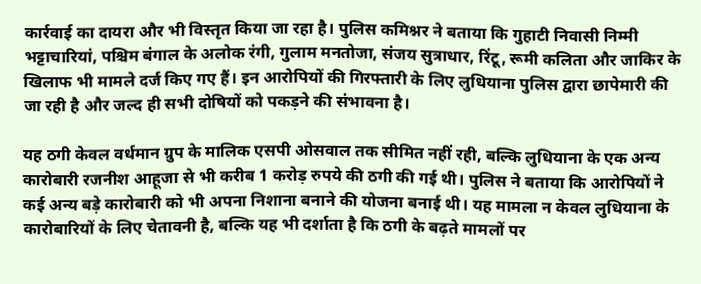कार्रवाई का दायरा और भी विस्तृत किया जा रहा है। पुलिस कमिश्नर ने बताया कि गुहाटी निवासी निम्मी भट्टाचारियां, पश्चिम बंगाल के अलोक रंगी, गुलाम मनतोजा, संजय सुत्राधार, रिंटू, रूमी कलिता और जाकिर के खिलाफ भी मामले दर्ज किए गए हैं। इन आरोपियों की गिरफ्तारी के लिए लुधियाना पुलिस द्वारा छापेमारी की जा रही है और जल्द ही सभी दोषियों को पकड़ने की संभावना है।

यह ठगी केवल वर्धमान ग्रुप के मालिक एसपी ओसवाल तक सीमित नहीं रही, बल्कि लुधियाना के एक अन्य कारोबारी रजनीश आहूजा से भी करीब 1 करोड़ रुपये की ठगी की गई थी। पुलिस ने बताया कि आरोपियों ने कई अन्य बड़े कारोबारी को भी अपना निशाना बनाने की योजना बनाई थी। यह मामला न केवल लुधियाना के कारोबारियों के लिए चेतावनी है, बल्कि यह भी दर्शाता है कि ठगी के बढ़ते मामलों पर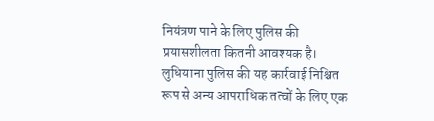नियंत्रण पाने के लिए पुलिस की प्रयासशीलता कितनी आवश्यक है। लुधियाना पुलिस की यह कार्रवाई निश्चित रूप से अन्य आपराधिक तत्वों के लिए एक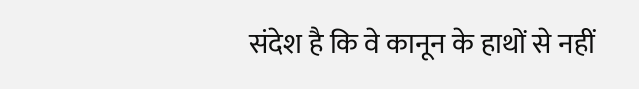संदेश है कि वे कानून के हाथों से नहीं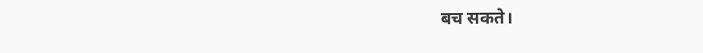बच सकते।